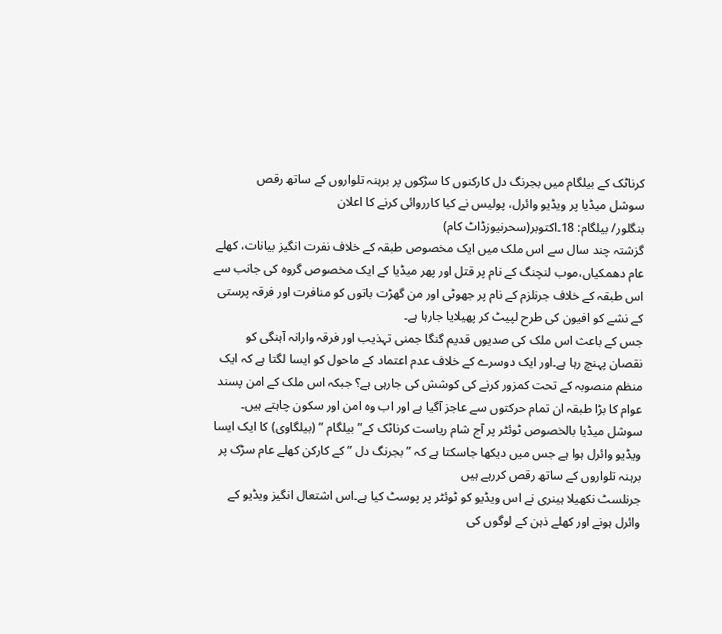کرناٹک کے بیلگام میں بجرنگ دل کارکنوں کا سڑکوں پر برہنہ تلواروں کے ساتھ رقص
سوشل میڈیا پر ویڈیو وائرل، پولیس نے کیا کارروائی کرنے کا اعلان
بنگلور/ بیلگام: 18۔اکتوبر(سحرنیوزڈاٹ کام)
گزشتہ چند سال سے اس ملک میں ایک مخصوص طبقہ کے خلاف نفرت انگیز بیانات، کھلے عام دھمکیاں،موب لنچنگ کے نام پر قتل اور پھر میڈیا کے ایک مخصوص گروہ کی جانب سے اس طبقہ کے خلاف جرنلزم کے نام پر جھوٹی اور من گھڑت باتوں کو منافرت اور فرقہ پرستی کے نشے کو افیون کی طرح لپیٹ کر پھیلایا جارہا ہے۔
جس کے باعث اس ملک کی صدیوں قدیم گنگا جمنی تہذیب اور فرقہ وارانہ آہنگی کو نقصان پہنچ رہا ہے۔اور ایک دوسرے کے خلاف عدم اعتماد کے ماحول کو ایسا لگتا ہے کہ ایک منظم منصوبہ کے تحت کمزور کرنے کی کوشش کی جارہی ہے؟ جبکہ اس ملک کے امن پسند عوام کا بڑا طبقہ ان تمام حرکتوں سے عاجز آگیا ہے اور اب وہ امن اور سکون چاہتے ہیں۔
سوشل میڈیا بالخصوص ٹوئٹر پر آج شام ریاست کرناٹک کے” بیلگام ” (بیلگاوی) کا ایک ایسا ویڈیو وائرل ہوا ہے جس میں دیکھا جاسکتا ہے کہ ” بجرنگ دل ” کے کارکن کھلے عام سڑک پر برہنہ تلواروں کے ساتھ رقص کررہے ہیں
جرنلسٹ نکھیلا ہینری نے اس ویڈیو کو ٹوئٹر پر پوسٹ کیا ہے۔اس اشتعال انگیز ویڈیو کے وائرل ہونے اور کھلے ذہن کے لوگوں کی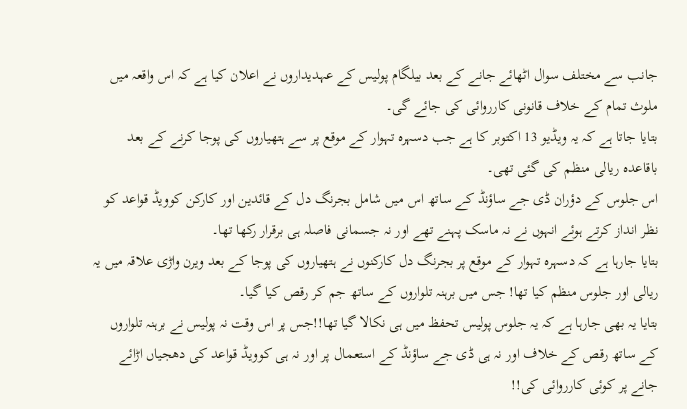جانب سے مختلف سوال اٹھائے جانے کے بعد بیلگام پولیس کے عہدیداروں نے اعلان کیا ہے کہ اس واقعہ میں ملوث تمام کے خلاف قانونی کارروائی کی جائے گی۔
بتایا جاتا ہے کہ یہ ویڈیو 13 اکتوبر کا ہے جب دسہرہ تہوار کے موقع پر سے ہتھیاروں کی پوجا کرنے کے بعد باقاعدہ ریالی منظم کی گئی تھی۔
اس جلوس کے دؤران ڈی جے ساؤنڈ کے ساتھ اس میں شامل بجرنگ دل کے قائدین اور کارکن کوویڈ قواعد کو نظر انداز کرتے ہوئے انہوں نے نہ ماسک پہنے تھے اور نہ جسمانی فاصلہ ہی برقرار رکھا تھا۔
بتایا جارہا ہے کہ دسہرہ تہوار کے موقع پر بجرنگ دل کارکنوں نے ہتھیاروں کی پوجا کے بعد ویرن واڑی علاقہ میں یہ ریالی اور جلوس منظم کیا تھا! جس میں برہنہ تلواروں کے ساتھ جم کر رقص کیا گیا۔
بتایا یہ بھی جارہا ہے کہ یہ جلوس پولیس تحفظ میں ہی نکالا گیا تھا!!جس پر اس وقت نہ پولیس نے برہنہ تلواروں کے ساتھ رقص کے خلاف اور نہ ہی ڈی جے ساؤنڈ کے استعمال پر اور نہ ہی کوویڈ قواعد کی دھجیاں اڑائے جانے پر کوئی کارروائی کی!!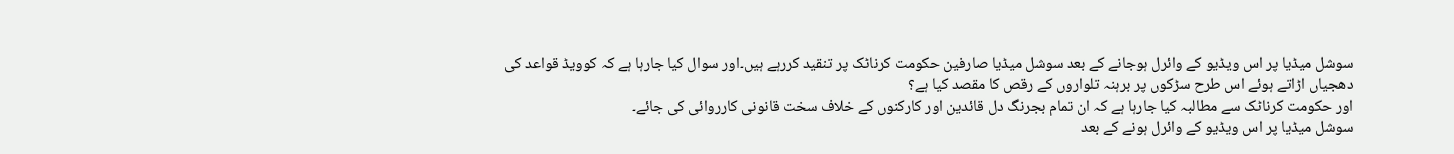سوشل میڈیا پر اس ویڈیو کے وائرل ہوجانے کے بعد سوشل میڈیا صارفین حکومت کرناٹک پر تنقید کررہے ہیں۔اور سوال کیا جارہا ہے کہ کوویڈ قواعد کی دھجیاں اڑاتے ہوئے اس طرح سڑکوں پر برہنہ تلواروں کے رقص کا مقصد کیا ہے؟
اور حکومت کرناٹک سے مطالبہ کیا جارہا ہے کہ ان تمام بجرنگ دل قائدین اور کارکنوں کے خلاف سخت قانونی کارروائی کی جائے۔
سوشل میڈیا پر اس ویڈیو کے وائرل ہونے کے بعد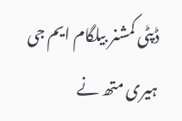ڈپٹی کمشنر بیلگام ایم جی ہیری متھ نے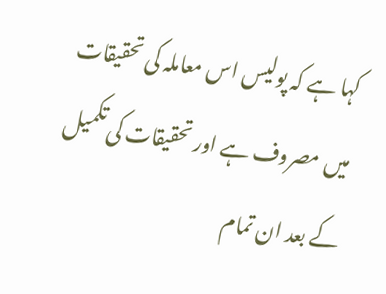کہا ہے کہ پولیس اس معاملہ کی تحقیقات میں مصروف ہے اور تحقیقات کی تکمیل کے بعد ان تمام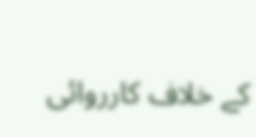کے خلاف کارروائی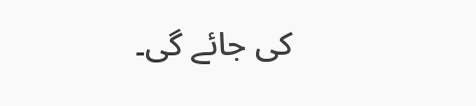کی جائے گی۔